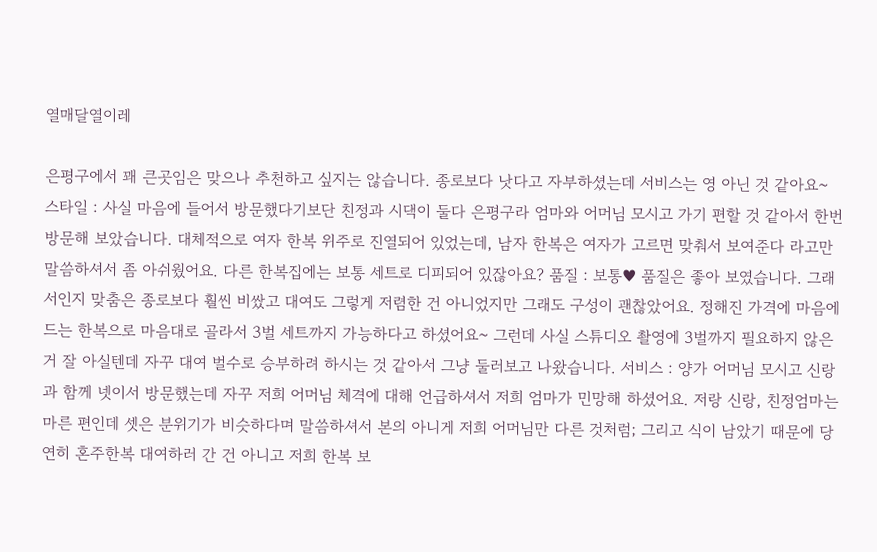열매달열이레

은평구에서 꽤 큰곳임은 맞으나 추천하고 싶지는 않습니다. 종로보다 낫다고 자부하셨는데 서비스는 영 아닌 것 같아요~ 스타일 : 사실 마음에 들어서 방문했다기보단 친정과 시댁이 둘다 은평구라 엄마와 어머님 모시고 가기 편할 것 같아서 한번 방문해 보았습니다. 대체적으로 여자 한복 위주로 진열되어 있었는데, 남자 한복은 여자가 고르면 맞춰서 보여준다 라고만 말씀하셔서 좀 아쉬웠어요. 다른 한복집에는 보통 세트로 디피되어 있잖아요? 품질 : 보통♥ 품질은 좋아 보였습니다. 그래서인지 맞춤은 종로보다 훨씬 비쌌고 대여도 그렇게 저렴한 건 아니었지만 그래도 구성이 괜찮았어요. 정해진 가격에 마음에 드는 한복으로 마음대로 골라서 3벌 세트까지 가능하다고 하셨어요~ 그런데 사실 스튜디오 촬영에 3벌까지 필요하지 않은 거 잘 아실텐데 자꾸 대여 벌수로 승부하려 하시는 것 같아서 그냥 둘러보고 나왔습니다. 서비스 : 양가 어머님 모시고 신랑과 함께 넷이서 방문했는데 자꾸 저희 어머님 체격에 대해 언급하셔서 저희 엄마가 민망해 하셨어요. 저랑 신랑, 친정엄마는 마른 편인데 셋은 분위기가 비슷하다며 말씀하셔서 본의 아니게 저희 어머님만 다른 것처럼; 그리고 식이 남았기 때문에 당연히 혼주한복 대여하러 간 건 아니고 저희 한복 보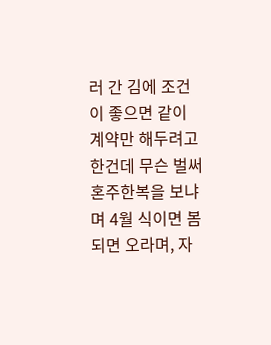러 간 김에 조건이 좋으면 같이 계약만 해두려고 한건데 무슨 벌써 혼주한복을 보냐며 4월 식이면 봄되면 오라며, 자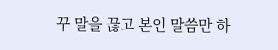꾸 말을 끊고 본인 말씀만 하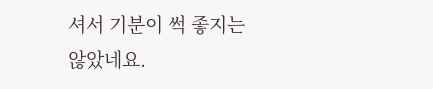셔서 기분이 썩 좋지는 않았네요.